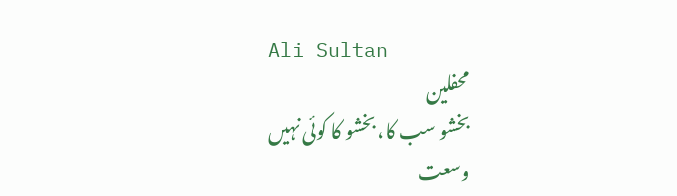Ali Sultan
محفلین
بخشو سب کا، بخشو کا کوئی نہیں
وسعت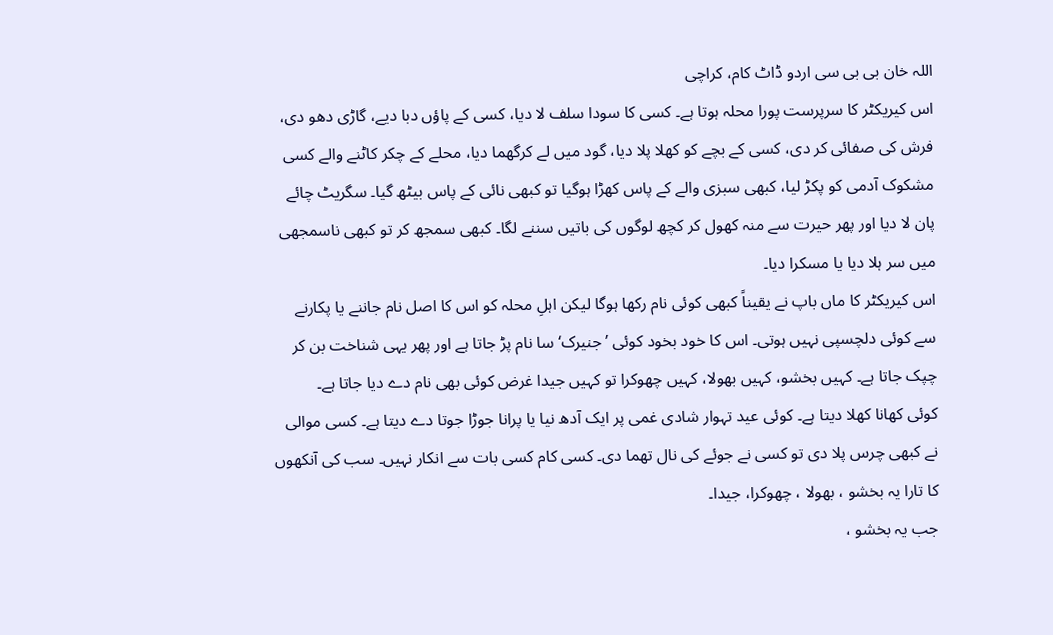اللہ خان بی بی سی اردو ڈاٹ کام، کراچی
اس کیریکٹر کا سرپرست پورا محلہ ہوتا ہے۔ کسی کا سودا سلف لا دیا، کسی کے پاؤں دبا دیے، گاڑی دھو دی، فرش کی صفائی کر دی، کسی کے بچے کو کھلا پلا دیا، گود میں لے کرگھما دیا، محلے کے چکر کاٹنے والے کسی مشکوک آدمی کو پکڑ لیا، کبھی سبزی والے کے پاس کھڑا ہوگیا تو کبھی نائی کے پاس بیٹھ گیا۔ سگریٹ چائے پان لا دیا اور پھر حیرت سے منہ کھول کر کچھ لوگوں کی باتیں سننے لگا۔ کبھی سمجھ کر تو کبھی ناسمجھی میں سر ہلا دیا یا مسکرا دیا۔
اس کیریکٹر کا ماں باپ نے یقیناً کبھی کوئی نام رکھا ہوگا لیکن اہلِ محلہ کو اس کا اصل نام جاننے یا پکارنے سے کوئی دلچسپی نہیں ہوتی۔ اس کا خود بخود کوئی ’جنیرک‘ سا نام پڑ جاتا ہے اور پھر یہی شناخت بن کر چپک جاتا ہے۔ کہیں بخشو، کہیں بھولا، کہیں چھوکرا تو کہیں جیدا غرض کوئی بھی نام دے دیا جاتا ہے۔
کوئی کھانا کھلا دیتا ہے۔ کوئی عید تہوار شادی غمی پر ایک آدھ نیا یا پرانا جوڑا جوتا دے دیتا ہے۔ کسی موالی نے کبھی چرس پلا دی تو کسی نے جوئے کی نال تھما دی۔ کسی کام کسی بات سے انکار نہیں۔ سب کی آنکھوں کا تارا یہ بخشو ، بھولا ، چھوکرا، جیدا۔
جب یہ بخشو ،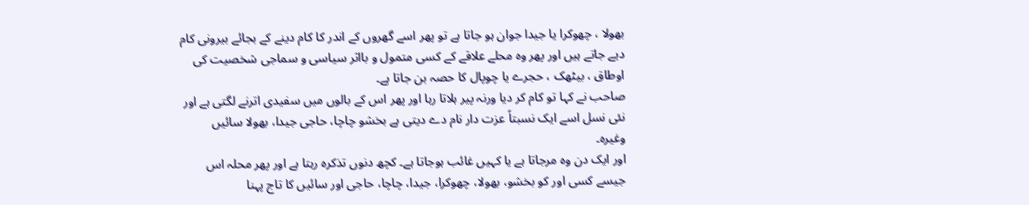بھولا ، چھوکرا یا جیدا جوان ہو جاتا ہے تو پھر اسے گھروں کے اندر کا کام دینے کے بجائے بیرونی کام دیے جاتے ہیں اور پھر وہ محلے علاقے کے کسی متمول و بااثر سیاسی و سماجی شخصیت کی اوطاق ، بیٹھک ، حجرے یا چوپال کا حصہ بن جاتا ہے۔
صاحب نے کہا تو کام کر دیا ورنہ پیر ہلاتا رہا اور پھر اس کے بالوں میں سفیدی اترنے لگتی ہے اور نئی نسل اسے ایک نسبتاً عزت دار نام دے دیتی ہے بخشو چاچا، حاجی جیدا، بھولا سائیں وغیرہ۔
اور ایک دن وہ مرجاتا ہے یا کہیں غائب ہوجاتا ہے۔ کچھ دنوں تذکرہ رہتا ہے اور پھر محلہ اس جیسے کسی اور کو بخشو، بھولا، چھوکرا، جیدا، چاچا، حاجی اور سائیں کا تاج پہنا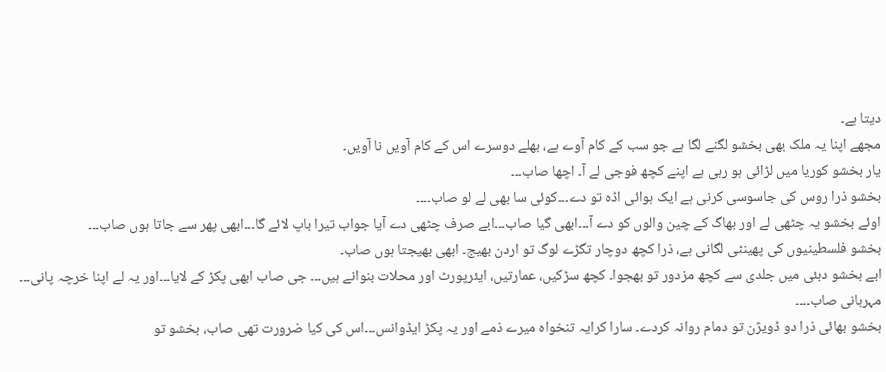دیتا ہے۔
مجھے اپنا یہ ملک بھی بخشو لگنے لگا ہے جو سب کے کام آوے ہے، بھلے دوسرے اس کے کام آویں نا آویں۔
یار بخشو کوریا میں لڑائی ہو رہی ہے اپنے کچھ فوجی لے آ۔ اچھا صاب۔۔۔
بخشو ذرا روس کی جاسوسی کرنی ہے ایک ہوائی اڈہ تو دے۔۔۔کوئی سا بھی لے لو صاب۔۔۔۔
اوئے بخشو یہ چٹھی لے اور بھاگ کے چین والوں کو دے آ۔۔۔ابھی گیا صاب۔۔۔ابے صرف چٹھی دے آیا جواب تیرا باپ لائے گا۔۔۔ابھی پھر سے جاتا ہوں صاب۔۔۔
بخشو فلسطینیوں کی پھینٹی لگانی ہے، ذرا کچھ دوچار تگڑے لوگ تو اردن بھیج۔ ابھی بھیجتا ہوں صاب۔
ابے بخشو دبئی میں جلدی سے کچھ مزدور تو بھجوا۔ کچھ سڑکیں، عمارتیں، ایئرپورٹ اور محلات بنوانے ہیں۔۔۔ جی صاب ابھی پکڑ کے لایا۔۔۔اور یہ لے اپنا خرچہ پانی۔۔۔ مہربانی صاب۔۔۔۔
بخشو بھائی ذرا دو ڈویژن تو دمام روانہ کردے۔ سارا کرایہ تنخواہ میرے ذمے اور یہ پکڑ ایڈوانس۔۔۔اس کی کیا ضرورت تھی صاب، بخشو تو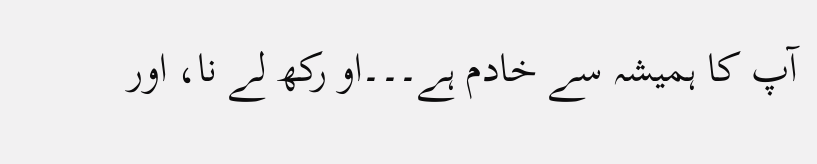آپ کا ہمیشہ سے خادم ہے۔۔۔او رکھ لے نا، اور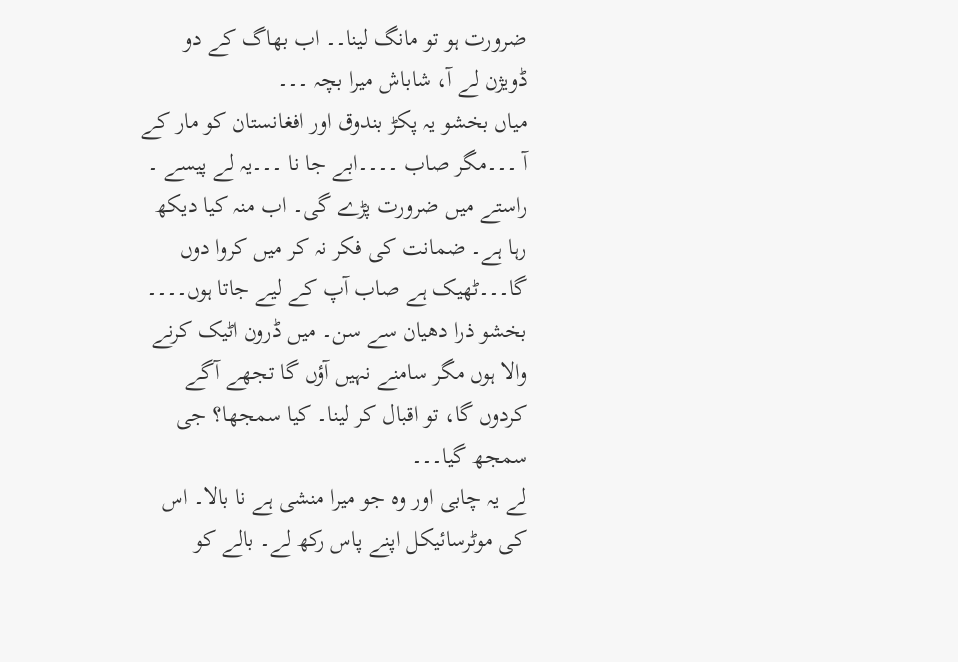ضرورت ہو تو مانگ لینا۔۔ اب بھاگ کے دو ڈویژن لے آ، شاباش میرا بچہ ۔۔۔
میاں بخشو یہ پکڑ بندوق اور افغانستان کو مار کے آ ۔۔۔مگر صاب ۔۔۔۔ابے جا نا ۔۔۔یہ لے پیسے ۔ راستے میں ضرورت پڑے گی۔ اب منہ کیا دیکھ رہا ہے۔ ضمانت کی فکر نہ کر میں کروا دوں گا۔۔۔ٹھیک ہے صاب آپ کے لیے جاتا ہوں۔۔۔۔
بخشو ذرا دھیان سے سن۔ میں ڈرون اٹیک کرنے والا ہوں مگر سامنے نہیں آؤں گا تجھے آگے کردوں گا، تو اقبال کر لینا۔ کیا سمجھا؟ جی سمجھ گیا۔۔۔
لے یہ چابی اور وہ جو میرا منشی ہے نا بالا۔ اس کی موٹرسائیکل اپنے پاس رکھ لے۔ بالے کو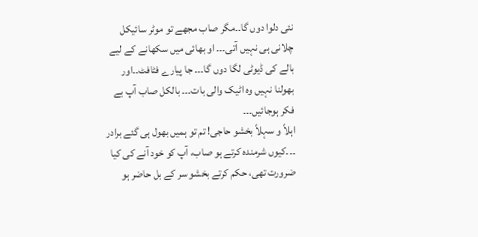نئی دلوا دوں گا۔۔مگر صاب مجھے تو موٹر سائیکل چلانی ہی نہیں آتی۔۔۔ او بھائی میں سکھانے کے لیے بالے کی ڈیوٹی لگا دوں گا۔۔۔ جا پیارے فٹافٹ۔۔اور بھولنا نہیں وہ اٹیک والی بات۔۔۔ بالکل صاب آپ بے فکر ہوجائیں۔۔۔
اہلاً و سہلاً بخشو حاجی! تم تو ہمیں بھول ہی گئے برادر ۔۔۔کیوں شرمندہ کرتے ہو صاب، آپ کو خود آنے کی کیا ضرورت تھی، حکم کرتے بخشو سر کے بل حاضر ہو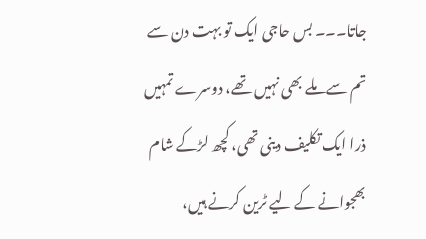جاتا۔۔۔ بس حاجی ایک تو بہت دن سے تم سے ملے بھی نہیں تھے، دوسرے تمہیں ذرا ایک تکلیف دینی تھی، کچھ لڑکے شام بھجوانے کے لیے ٹرین کرنے ہیں،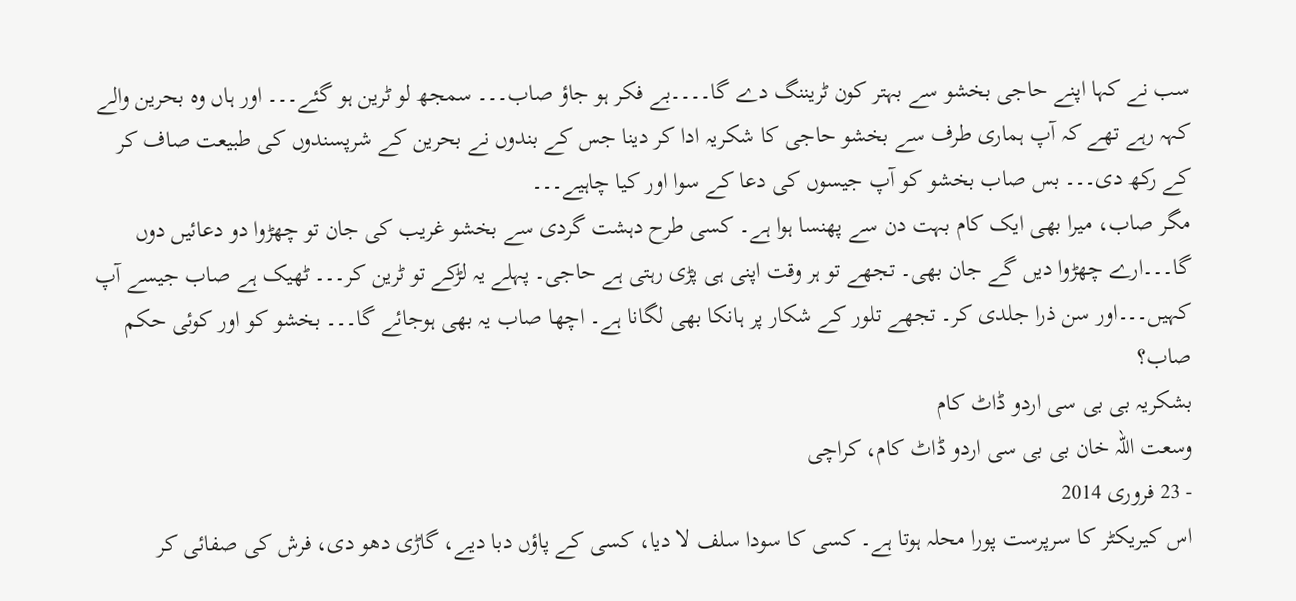سب نے کہا اپنے حاجی بخشو سے بہتر کون ٹریننگ دے گا۔۔۔۔بے فکر ہو جاؤ صاب۔۔۔ سمجھ لو ٹرین ہو گئے۔۔۔ اور ہاں وہ بحرین والے کہہ رہے تھے کہ آپ ہماری طرف سے بخشو حاجی کا شکریہ ادا کر دینا جس کے بندوں نے بحرین کے شرپسندوں کی طبیعت صاف کر کے رکھ دی۔۔۔ بس صاب بخشو کو آپ جیسوں کی دعا کے سوا اور کیا چاہیے۔۔۔
مگر صاب، میرا بھی ایک کام بہت دن سے پھنسا ہوا ہے۔ کسی طرح دہشت گردی سے بخشو غریب کی جان تو چھڑوا دو دعائیں دوں گا۔۔۔ارے چھڑوا دیں گے جان بھی۔ تجھے تو ہر وقت اپنی ہی پڑی رہتی ہے حاجی۔ پہلے یہ لڑکے تو ٹرین کر۔۔۔ ٹھیک ہے صاب جیسے آپ کہیں۔۔۔اور سن ذرا جلدی کر۔ تجھے تلور کے شکار پر ہانکا بھی لگانا ہے۔ اچھا صاب یہ بھی ہوجائے گا۔۔۔ بخشو کو اور کوئی حکم صاب؟
بشکریہ بی بی سی اردو ڈاٹ کام
وسعت اللہ خان بی بی سی اردو ڈاٹ کام، کراچی
- 23 فروری 2014
اس کیریکٹر کا سرپرست پورا محلہ ہوتا ہے۔ کسی کا سودا سلف لا دیا، کسی کے پاؤں دبا دیے، گاڑی دھو دی، فرش کی صفائی کر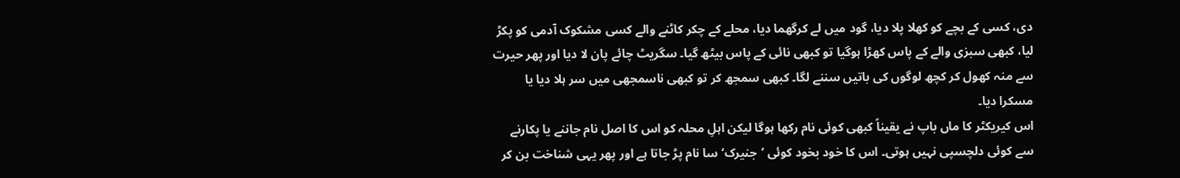دی، کسی کے بچے کو کھلا پلا دیا، گود میں لے کرگھما دیا، محلے کے چکر کاٹنے والے کسی مشکوک آدمی کو پکڑ لیا، کبھی سبزی والے کے پاس کھڑا ہوگیا تو کبھی نائی کے پاس بیٹھ گیا۔ سگریٹ چائے پان لا دیا اور پھر حیرت سے منہ کھول کر کچھ لوگوں کی باتیں سننے لگا۔ کبھی سمجھ کر تو کبھی ناسمجھی میں سر ہلا دیا یا مسکرا دیا۔
اس کیریکٹر کا ماں باپ نے یقیناً کبھی کوئی نام رکھا ہوگا لیکن اہلِ محلہ کو اس کا اصل نام جاننے یا پکارنے سے کوئی دلچسپی نہیں ہوتی۔ اس کا خود بخود کوئی ’جنیرک‘ سا نام پڑ جاتا ہے اور پھر یہی شناخت بن کر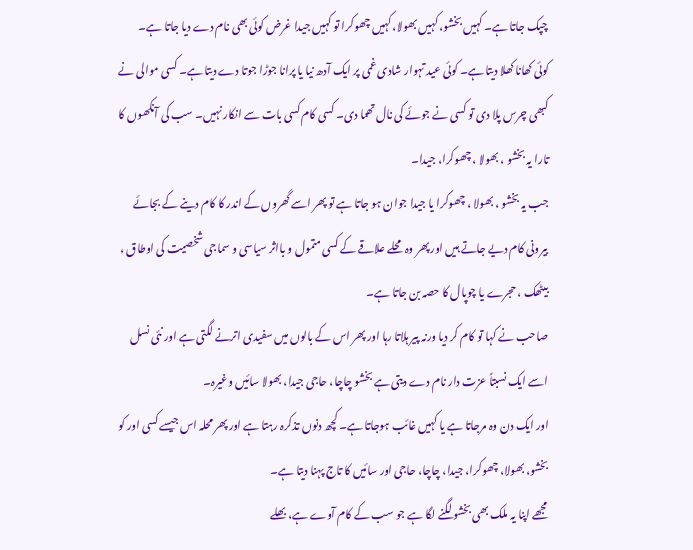چپک جاتا ہے۔ کہیں بخشو، کہیں بھولا، کہیں چھوکرا تو کہیں جیدا غرض کوئی بھی نام دے دیا جاتا ہے۔
کوئی کھانا کھلا دیتا ہے۔ کوئی عید تہوار شادی غمی پر ایک آدھ نیا یا پرانا جوڑا جوتا دے دیتا ہے۔ کسی موالی نے کبھی چرس پلا دی تو کسی نے جوئے کی نال تھما دی۔ کسی کام کسی بات سے انکار نہیں۔ سب کی آنکھوں کا تارا یہ بخشو ، بھولا ، چھوکرا، جیدا۔
جب یہ بخشو ، بھولا ، چھوکرا یا جیدا جوان ہو جاتا ہے تو پھر اسے گھروں کے اندر کا کام دینے کے بجائے بیرونی کام دیے جاتے ہیں اور پھر وہ محلے علاقے کے کسی متمول و بااثر سیاسی و سماجی شخصیت کی اوطاق ، بیٹھک ، حجرے یا چوپال کا حصہ بن جاتا ہے۔
صاحب نے کہا تو کام کر دیا ورنہ پیر ہلاتا رہا اور پھر اس کے بالوں میں سفیدی اترنے لگتی ہے اور نئی نسل اسے ایک نسبتاً عزت دار نام دے دیتی ہے بخشو چاچا، حاجی جیدا، بھولا سائیں وغیرہ۔
اور ایک دن وہ مرجاتا ہے یا کہیں غائب ہوجاتا ہے۔ کچھ دنوں تذکرہ رہتا ہے اور پھر محلہ اس جیسے کسی اور کو بخشو، بھولا، چھوکرا، جیدا، چاچا، حاجی اور سائیں کا تاج پہنا دیتا ہے۔
مجھے اپنا یہ ملک بھی بخشو لگنے لگا ہے جو سب کے کام آوے ہے، بھلے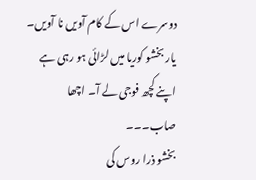دوسرے اس کے کام آویں نا آویں۔
یار بخشو کوریا میں لڑائی ہو رہی ہے اپنے کچھ فوجی لے آ۔ اچھا صاب۔۔۔
بخشو ذرا روس کی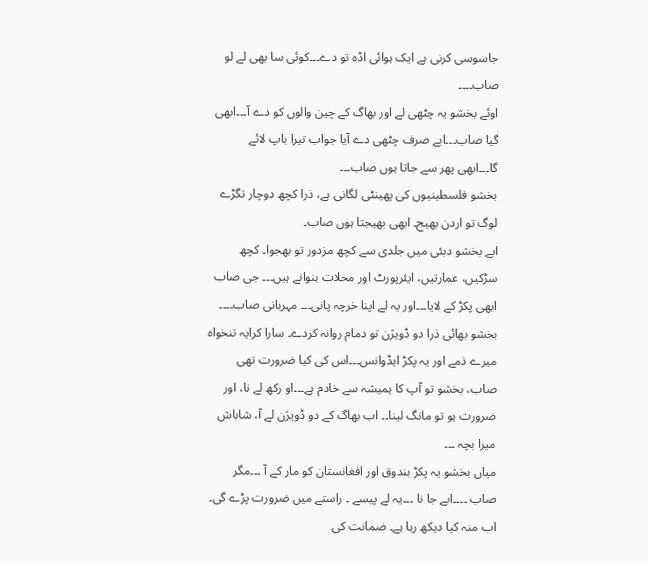جاسوسی کرنی ہے ایک ہوائی اڈہ تو دے۔۔۔کوئی سا بھی لے لو صاب۔۔۔۔
اوئے بخشو یہ چٹھی لے اور بھاگ کے چین والوں کو دے آ۔۔۔ابھی گیا صاب۔۔۔ابے صرف چٹھی دے آیا جواب تیرا باپ لائے گا۔۔۔ابھی پھر سے جاتا ہوں صاب۔۔۔
بخشو فلسطینیوں کی پھینٹی لگانی ہے، ذرا کچھ دوچار تگڑے لوگ تو اردن بھیج۔ ابھی بھیجتا ہوں صاب۔
ابے بخشو دبئی میں جلدی سے کچھ مزدور تو بھجوا۔ کچھ سڑکیں، عمارتیں، ایئرپورٹ اور محلات بنوانے ہیں۔۔۔ جی صاب ابھی پکڑ کے لایا۔۔۔اور یہ لے اپنا خرچہ پانی۔۔۔ مہربانی صاب۔۔۔۔
بخشو بھائی ذرا دو ڈویژن تو دمام روانہ کردے۔ سارا کرایہ تنخواہ میرے ذمے اور یہ پکڑ ایڈوانس۔۔۔اس کی کیا ضرورت تھی صاب، بخشو تو آپ کا ہمیشہ سے خادم ہے۔۔۔او رکھ لے نا، اور ضرورت ہو تو مانگ لینا۔۔ اب بھاگ کے دو ڈویژن لے آ، شاباش میرا بچہ ۔۔۔
میاں بخشو یہ پکڑ بندوق اور افغانستان کو مار کے آ ۔۔۔مگر صاب ۔۔۔۔ابے جا نا ۔۔۔یہ لے پیسے ۔ راستے میں ضرورت پڑے گی۔ اب منہ کیا دیکھ رہا ہے۔ ضمانت کی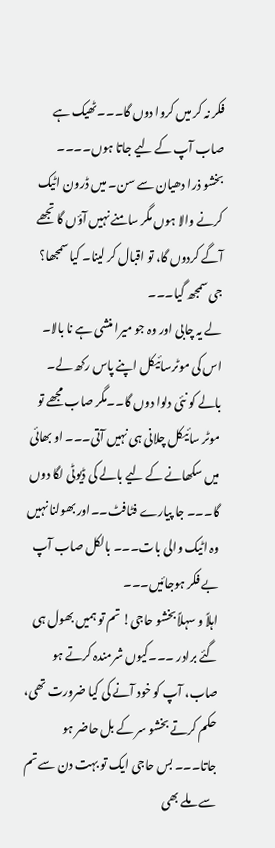فکر نہ کر میں کروا دوں گا۔۔۔ٹھیک ہے صاب آپ کے لیے جاتا ہوں۔۔۔۔
بخشو ذرا دھیان سے سن۔ میں ڈرون اٹیک کرنے والا ہوں مگر سامنے نہیں آؤں گا تجھے آگے کردوں گا، تو اقبال کر لینا۔ کیا سمجھا؟ جی سمجھ گیا۔۔۔
لے یہ چابی اور وہ جو میرا منشی ہے نا بالا۔ اس کی موٹرسائیکل اپنے پاس رکھ لے۔ بالے کو نئی دلوا دوں گا۔۔مگر صاب مجھے تو موٹر سائیکل چلانی ہی نہیں آتی۔۔۔ او بھائی میں سکھانے کے لیے بالے کی ڈیوٹی لگا دوں گا۔۔۔ جا پیارے فٹافٹ۔۔اور بھولنا نہیں وہ اٹیک والی بات۔۔۔ بالکل صاب آپ بے فکر ہوجائیں۔۔۔
اہلاً و سہلاً بخشو حاجی! تم تو ہمیں بھول ہی گئے برادر ۔۔۔کیوں شرمندہ کرتے ہو صاب، آپ کو خود آنے کی کیا ضرورت تھی، حکم کرتے بخشو سر کے بل حاضر ہو جاتا۔۔۔ بس حاجی ایک تو بہت دن سے تم سے ملے بھی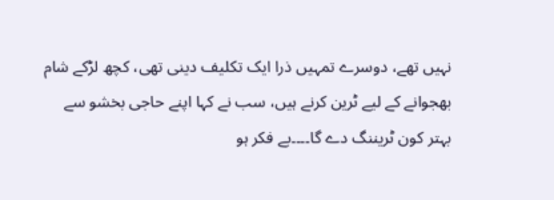نہیں تھے، دوسرے تمہیں ذرا ایک تکلیف دینی تھی، کچھ لڑکے شام بھجوانے کے لیے ٹرین کرنے ہیں، سب نے کہا اپنے حاجی بخشو سے بہتر کون ٹریننگ دے گا۔۔۔۔بے فکر ہو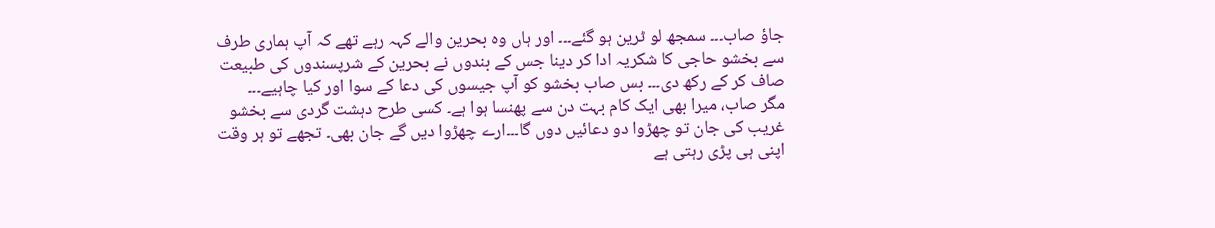جاؤ صاب۔۔۔ سمجھ لو ٹرین ہو گئے۔۔۔ اور ہاں وہ بحرین والے کہہ رہے تھے کہ آپ ہماری طرف سے بخشو حاجی کا شکریہ ادا کر دینا جس کے بندوں نے بحرین کے شرپسندوں کی طبیعت صاف کر کے رکھ دی۔۔۔ بس صاب بخشو کو آپ جیسوں کی دعا کے سوا اور کیا چاہیے۔۔۔
مگر صاب، میرا بھی ایک کام بہت دن سے پھنسا ہوا ہے۔ کسی طرح دہشت گردی سے بخشو غریب کی جان تو چھڑوا دو دعائیں دوں گا۔۔۔ارے چھڑوا دیں گے جان بھی۔ تجھے تو ہر وقت اپنی ہی پڑی رہتی ہے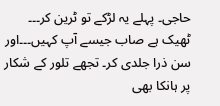حاجی۔ پہلے یہ لڑکے تو ٹرین کر۔۔۔ ٹھیک ہے صاب جیسے آپ کہیں۔۔۔اور سن ذرا جلدی کر۔ تجھے تلور کے شکار پر ہانکا بھی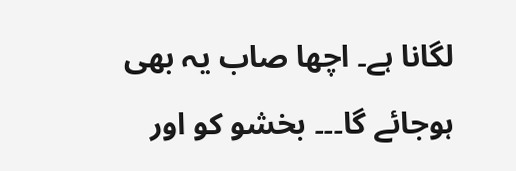لگانا ہے۔ اچھا صاب یہ بھی ہوجائے گا۔۔۔ بخشو کو اور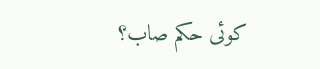کوئی حکم صاب؟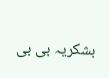بشکریہ بی بی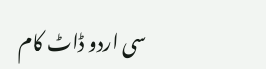سی اردو ڈاٹ کام